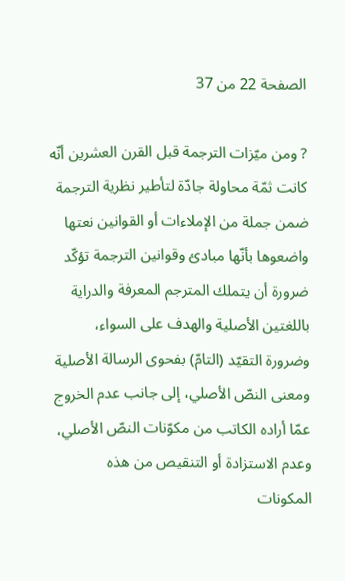الصفحة 22 من 37

? ومن ميّزات الترجمة قبل القرن العشرين أنّه كانت ثمّة محاولة جادّة لتأطير نظرية الترجمة ضمن جملة من الإملاءات أو القوانين نعتها واضعوها بأنّها مبادئ وقوانين الترجمة تؤكّد ضرورة أن يتملك المترجم المعرفة والدراية باللغتين الأصلية والهدف على السواء، وضرورة التقيّد (التامّ) بفحوى الرسالة الأصلية ومعنى النصّ الأصلي، إلى جانب عدم الخروج عمّا أراده الكاتب من مكوّنات النصّ الأصلي، وعدم الاستزادة أو التنقيص من هذه المكونات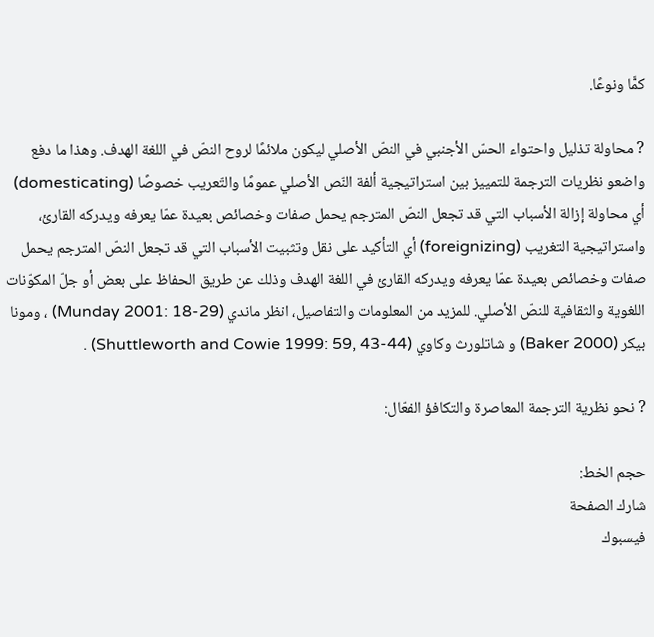كمًّا ونوعًا.

? محاولة تذليل واحتواء الحسّ الأجنبي في النصّ الأصلي ليكون ملائمًا لروح النصّ في اللغة الهدف. وهذا ما دفع واضعو نظريات الترجمة للتمييز بين استراتيجية ألفة النّص الأصلي عمومًا والتّعريب خصوصًا (domesticating) أي محاولة إزالة الأسباب التي قد تجعل النصّ المترجم يحمل صفات وخصائص بعيدة عمّا يعرفه ويدركه القارئ، واستراتيجية التغريب (foreignizing) أي التأكيد على نقل وتثبيت الأسباب التي قد تجعل النصّ المترجم يحمل صفات وخصائص بعيدة عمّا يعرفه ويدركه القارئ في اللغة الهدف وذلك عن طريق الحفاظ على بعض أو جلّ المكوّنات اللغوية والثقافية للنصّ الأصلي. للمزيد من المعلومات والتفاصيل، انظر ماندي (Munday 2001: 18-29) ، ومونا بيكر (Baker 2000) و شاتلورث وكاوي (Shuttleworth and Cowie 1999: 59, 43-44) .

? نحو نظرية الترجمة المعاصرة والتكافؤ الفعّال:

حجم الخط:
شارك الصفحة
فيسبوك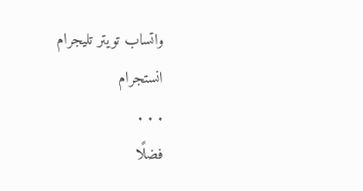واتساب تويتر تليجرام انستجرام
. . .
فضلًا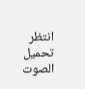انتظر تحميل الصوت